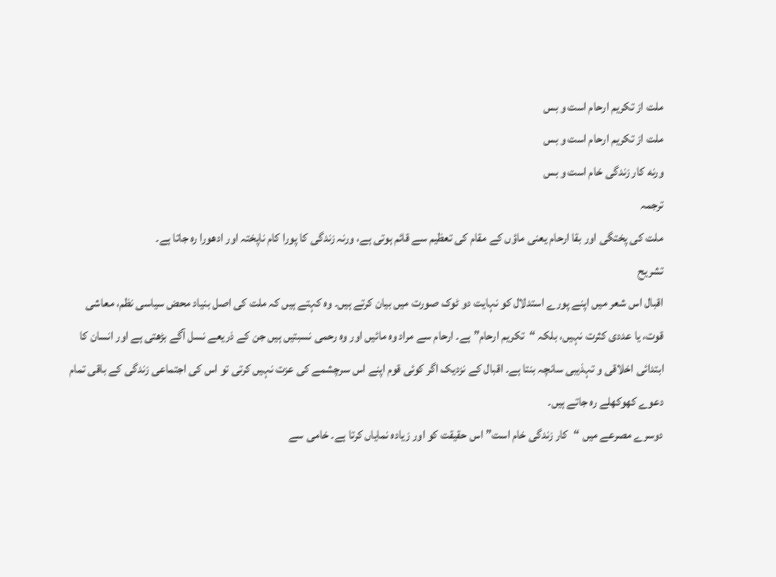ملت از تکریم ارحام است و بس
ملت از تکریم ارحام است و بس
ورنه کار زندگی خام است و بس
ترجمہ
ملت کی پختگی اور بقا ارحام یعنی ماؤں کے مقام کی تعظیم سے قائم ہوتی ہے، ورنہ زندگی کا پورا کام ناپختہ اور ادھورا رہ جاتا ہے۔
تشریح
اقبال اس شعر میں اپنے پورے استدلال کو نہایت دو ٹوک صورت میں بیان کرتے ہیں۔ وہ کہتے ہیں کہ ملت کی اصل بنیاد محض سیاسی نظم، معاشی قوت، یا عددی کثرت نہیں، بلکہ “تکریم ارحام” ہے۔ ارحام سے مراد وہ مائیں اور وہ رحمی نسبتیں ہیں جن کے ذریعے نسل آگے بڑھتی ہے اور انسان کا ابتدائی اخلاقی و تہذیبی سانچہ بنتا ہے۔ اقبال کے نزدیک اگر کوئی قوم اپنے اس سرچشمے کی عزت نہیں کرتی تو اس کی اجتماعی زندگی کے باقی تمام دعوے کھوکھلے رہ جاتے ہیں۔
دوسرے مصرعے میں “کار زندگی خام است” اس حقیقت کو اور زیادہ نمایاں کرتا ہے۔ خامی سے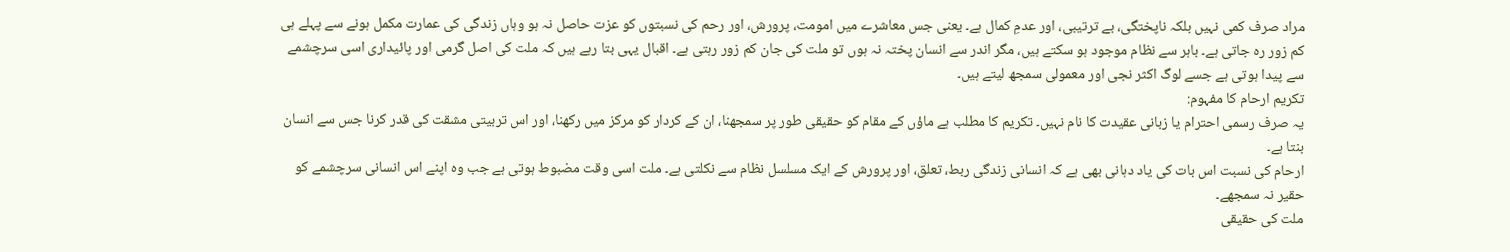مراد صرف کمی نہیں بلکہ ناپختگی، بے ترتیبی، اور عدمِ کمال ہے۔ یعنی جس معاشرے میں امومت، پرورش، اور رحم کی نسبتوں کو عزت حاصل نہ ہو وہاں زندگی کی عمارت مکمل ہونے سے پہلے ہی کم زور رہ جاتی ہے۔ باہر سے نظام موجود ہو سکتے ہیں، مگر اندر سے انسان پختہ نہ ہوں تو ملت کی جان کم زور رہتی ہے۔ اقبال یہی بتا رہے ہیں کہ ملت کی اصل گرمی اور پائیداری اسی سرچشمے سے پیدا ہوتی ہے جسے لوگ اکثر نجی اور معمولی سمجھ لیتے ہیں۔
تکریم ارحام کا مفہوم:
یہ صرف رسمی احترام یا زبانی عقیدت کا نام نہیں۔ تکریم کا مطلب ہے ماؤں کے مقام کو حقیقی طور پر سمجھنا، ان کے کردار کو مرکز میں رکھنا، اور اس تربیتی مشقت کی قدر کرنا جس سے انسان بنتا ہے۔
ارحام کی نسبت اس بات کی یاد دہانی بھی ہے کہ انسانی زندگی ربط، تعلق، اور پرورش کے ایک مسلسل نظام سے نکلتی ہے۔ ملت اسی وقت مضبوط ہوتی ہے جب وہ اپنے اس انسانی سرچشمے کو حقیر نہ سمجھے۔
ملت کی حقیقی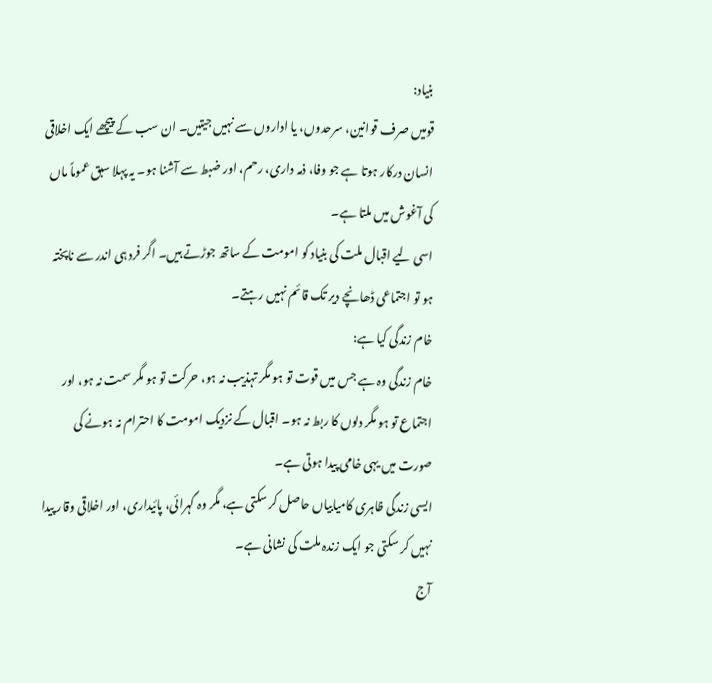بنیاد:
قومیں صرف قوانین، سرحدوں، یا اداروں سے نہیں جیتیں۔ ان سب کے پیچھے ایک اخلاقی انسان درکار ہوتا ہے جو وفا، ذمہ داری، رحم، اور ضبط سے آشنا ہو۔ یہ پہلا سبق عموماً ماں کی آغوش میں ملتا ہے۔
اسی لیے اقبال ملت کی بنیاد کو امومت کے ساتھ جوڑتے ہیں۔ اگر فرد ہی اندر سے ناپختہ ہو تو اجتماعی ڈھانچے دیر تک قائم نہیں رہتے۔
خام زندگی کیا ہے:
خام زندگی وہ ہے جس میں قوت تو ہو مگر تہذیب نہ ہو، حرکت تو ہو مگر سمت نہ ہو، اور اجتماع تو ہو مگر دلوں کا ربط نہ ہو۔ اقبال کے نزدیک امومت کا احترام نہ ہونے کی صورت میں یہی خامی پیدا ہوتی ہے۔
ایسی زندگی ظاہری کامیابیاں حاصل کر سکتی ہے، مگر وہ گہرائی، پائیداری، اور اخلاقی وقار پیدا نہیں کر سکتی جو ایک زندہ ملت کی نشانی ہے۔
آج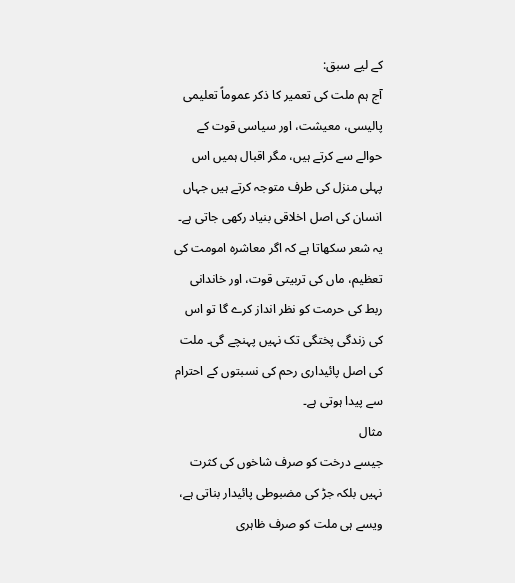کے لیے سبق:
آج ہم ملت کی تعمیر کا ذکر عموماً تعلیمی پالیسی، معیشت، اور سیاسی قوت کے حوالے سے کرتے ہیں، مگر اقبال ہمیں اس پہلی منزل کی طرف متوجہ کرتے ہیں جہاں انسان کی اصل اخلاقی بنیاد رکھی جاتی ہے۔
یہ شعر سکھاتا ہے کہ اگر معاشرہ امومت کی تعظیم، ماں کی تربیتی قوت، اور خاندانی ربط کی حرمت کو نظر انداز کرے گا تو اس کی زندگی پختگی تک نہیں پہنچے گی۔ ملت کی اصل پائیداری رحم کی نسبتوں کے احترام سے پیدا ہوتی ہے۔
مثال
جیسے درخت کو صرف شاخوں کی کثرت نہیں بلکہ جڑ کی مضبوطی پائیدار بناتی ہے، ویسے ہی ملت کو صرف ظاہری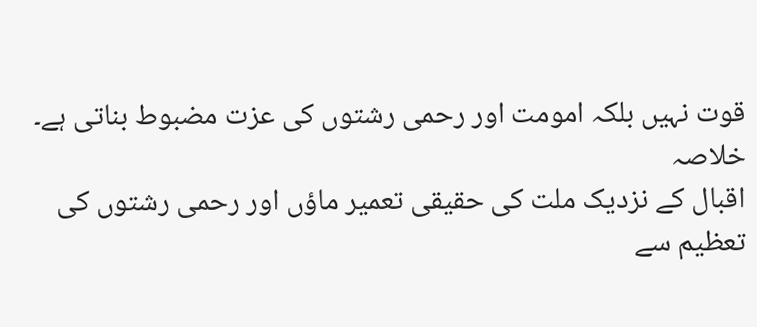قوت نہیں بلکہ امومت اور رحمی رشتوں کی عزت مضبوط بناتی ہے۔
خلاصہ
اقبال کے نزدیک ملت کی حقیقی تعمیر ماؤں اور رحمی رشتوں کی تعظیم سے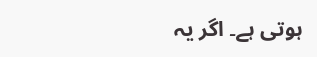ہوتی ہے۔ اگر یہ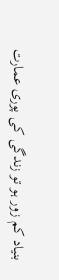بنیاد کم زور ہو تو زندگی کی پوری عمارت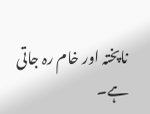ناپختہ اور خام رہ جاتی ہے۔